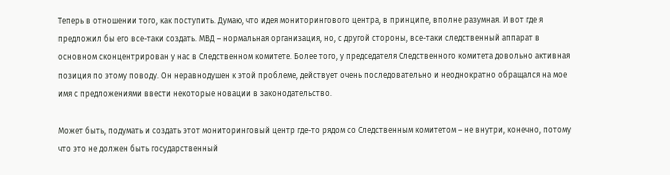Теперь в отношении того, как поступить. Думаю, что идея мониторингового центра, в принципе, вполне разумная. И вот где я предложил бы его все-таки создать. МВД – нормальная организация, но, с другой стороны, все-таки следственный аппарат в основном сконцентрирован у нас в Следственном комитете. Более того, у председателя Следственного комитета довольно активная позиция по этому поводу. Он неравнодушен к этой проблеме, действует очень последовательно и неоднократно обращался на мое имя с предложениями ввести некоторые новации в законодательство.

Может быть, подумать и создать этот мониторинговый центр где-то рядом со Следственным комитетом – не внутри, конечно, потому что это не должен быть государственный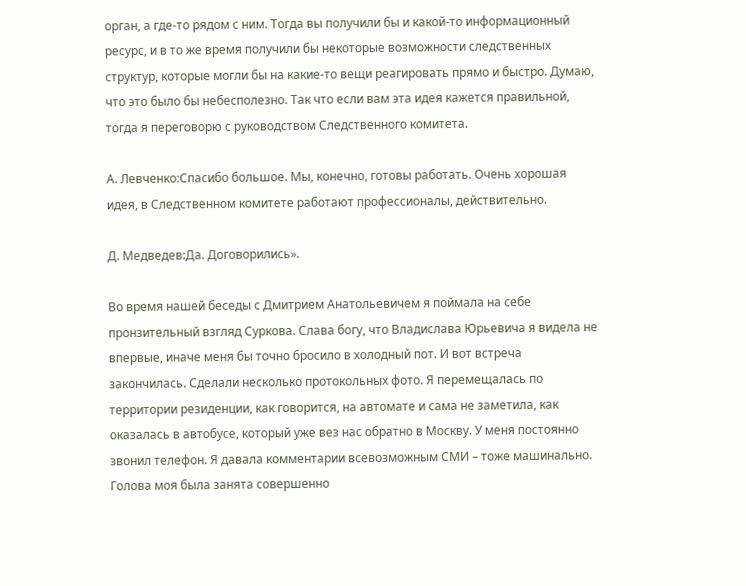орган, а где-то рядом с ним. Тогда вы получили бы и какой-то информационный ресурс, и в то же время получили бы некоторые возможности следственных структур, которые могли бы на какие-то вещи реагировать прямо и быстро. Думаю, что это было бы небесполезно. Так что если вам эта идея кажется правильной, тогда я переговорю с руководством Следственного комитета.

А. Левченко:Спасибо большое. Мы, конечно, готовы работать. Очень хорошая идея, в Следственном комитете работают профессионалы, действительно.

Д. Медведев:Да. Договорились».

Во время нашей беседы с Дмитрием Анатольевичем я поймала на себе пронзительный взгляд Суркова. Слава богу, что Владислава Юрьевича я видела не впервые, иначе меня бы точно бросило в холодный пот. И вот встреча закончилась. Сделали несколько протокольных фото. Я перемещалась по территории резиденции, как говорится, на автомате и сама не заметила, как оказалась в автобусе, который уже вез нас обратно в Москву. У меня постоянно звонил телефон. Я давала комментарии всевозможным СМИ – тоже машинально. Голова моя была занята совершенно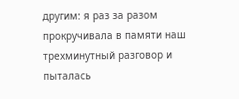другим: я раз за разом прокручивала в памяти наш трехминутный разговор и пыталась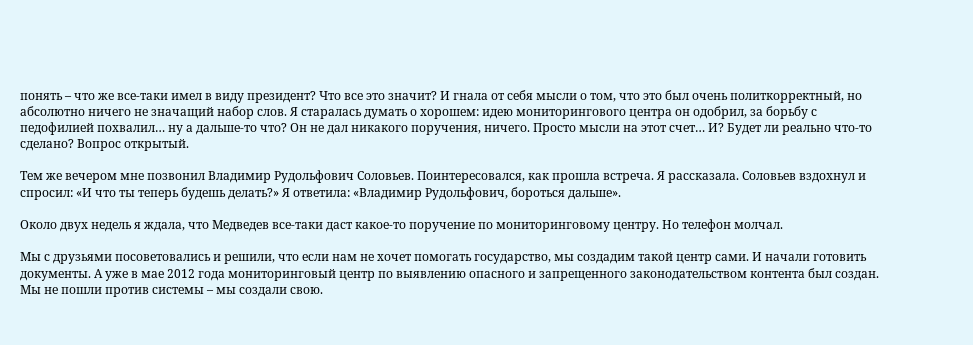понять – что же все-таки имел в виду президент? Что все это значит? И гнала от себя мысли о том, что это был очень политкорректный, но абсолютно ничего не значащий набор слов. Я старалась думать о хорошем: идею мониторингового центра он одобрил, за борьбу с педофилией похвалил… ну а дальше-то что? Он не дал никакого поручения, ничего. Просто мысли на этот счет… И? Будет ли реально что-то сделано? Вопрос открытый.

Тем же вечером мне позвонил Владимир Рудольфович Соловьев. Поинтересовался, как прошла встреча. Я рассказала. Соловьев вздохнул и спросил: «И что ты теперь будешь делать?» Я ответила: «Владимир Рудольфович, бороться дальше».

Около двух недель я ждала, что Медведев все-таки даст какое-то поручение по мониторинговому центру. Но телефон молчал.

Мы с друзьями посоветовались и решили, что если нам не хочет помогать государство, мы создадим такой центр сами. И начали готовить документы. А уже в мае 2012 года мониторинговый центр по выявлению опасного и запрещенного законодательством контента был создан. Мы не пошли против системы – мы создали свою.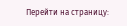Перейти на страницу: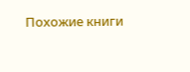Похожие книги